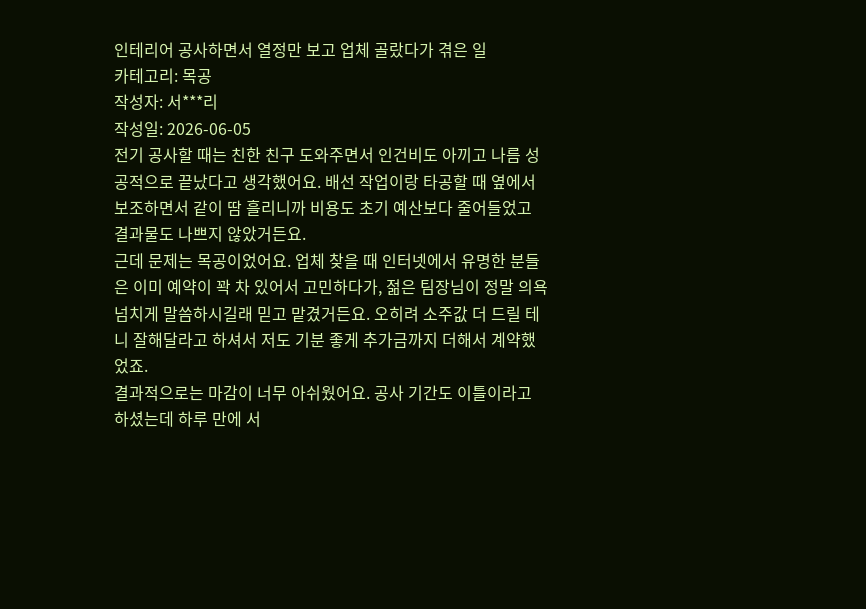인테리어 공사하면서 열정만 보고 업체 골랐다가 겪은 일
카테고리: 목공
작성자: 서***리
작성일: 2026-06-05
전기 공사할 때는 친한 친구 도와주면서 인건비도 아끼고 나름 성공적으로 끝났다고 생각했어요. 배선 작업이랑 타공할 때 옆에서 보조하면서 같이 땀 흘리니까 비용도 초기 예산보다 줄어들었고 결과물도 나쁘지 않았거든요.
근데 문제는 목공이었어요. 업체 찾을 때 인터넷에서 유명한 분들은 이미 예약이 꽉 차 있어서 고민하다가, 젊은 팀장님이 정말 의욕 넘치게 말씀하시길래 믿고 맡겼거든요. 오히려 소주값 더 드릴 테니 잘해달라고 하셔서 저도 기분 좋게 추가금까지 더해서 계약했었죠.
결과적으로는 마감이 너무 아쉬웠어요. 공사 기간도 이틀이라고 하셨는데 하루 만에 서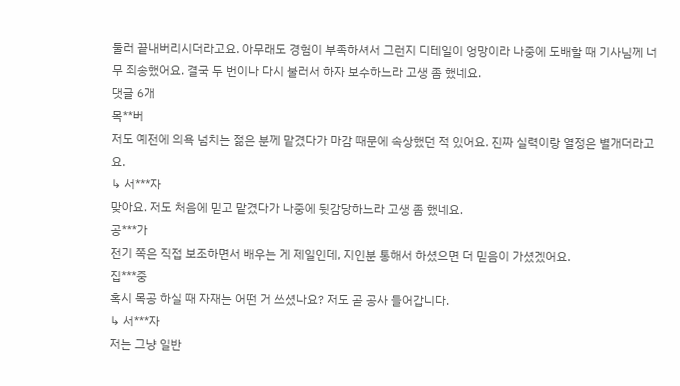둘러 끝내버리시더라고요. 아무래도 경험이 부족하셔서 그런지 디테일이 엉망이라 나중에 도배할 때 기사님께 너무 죄송했어요. 결국 두 번이나 다시 불러서 하자 보수하느라 고생 좀 했네요.
댓글 6개
목**버
저도 예전에 의욕 넘치는 젊은 분께 맡겼다가 마감 때문에 속상했던 적 있어요. 진짜 실력이랑 열정은 별개더라고요.
↳ 서***자
맞아요. 저도 처음에 믿고 맡겼다가 나중에 뒷감당하느라 고생 좀 했네요.
공***가
전기 쪽은 직접 보조하면서 배우는 게 제일인데, 지인분 통해서 하셨으면 더 믿음이 가셨겠어요.
집***중
혹시 목공 하실 때 자재는 어떤 거 쓰셨나요? 저도 곧 공사 들어갑니다.
↳ 서***자
저는 그냥 일반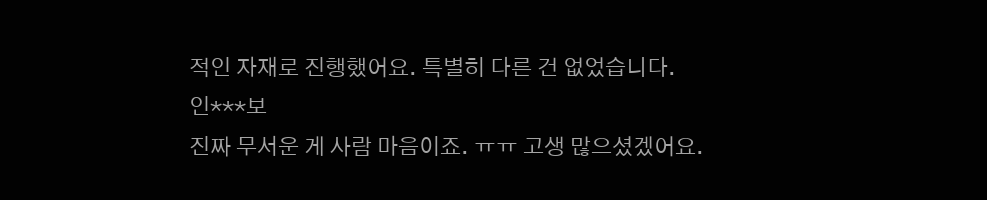적인 자재로 진행했어요. 특별히 다른 건 없었습니다.
인***보
진짜 무서운 게 사람 마음이죠. ㅠㅠ 고생 많으셨겠어요.